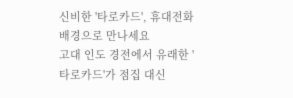신비한 '타로카드', 휴대전화 배경으로 만나세요
고대 인도 경전에서 유래한 '타로카드'가 점집 대신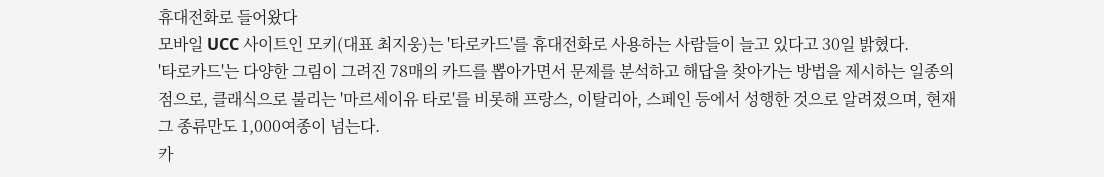휴대전화로 들어왔다
모바일 UCC 사이트인 모키(대표 최지웅)는 '타로카드'를 휴대전화로 사용하는 사람들이 늘고 있다고 30일 밝혔다.
'타로카드'는 다양한 그림이 그려진 78매의 카드를 뽑아가면서 문제를 분석하고 해답을 찾아가는 방법을 제시하는 일종의 점으로, 클래식으로 불리는 '마르세이유 타로'를 비롯해 프랑스, 이탈리아, 스페인 등에서 성행한 것으로 알려졌으며, 현재 그 종류만도 1,000여종이 넘는다.
카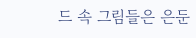드 속 그림들은 은둔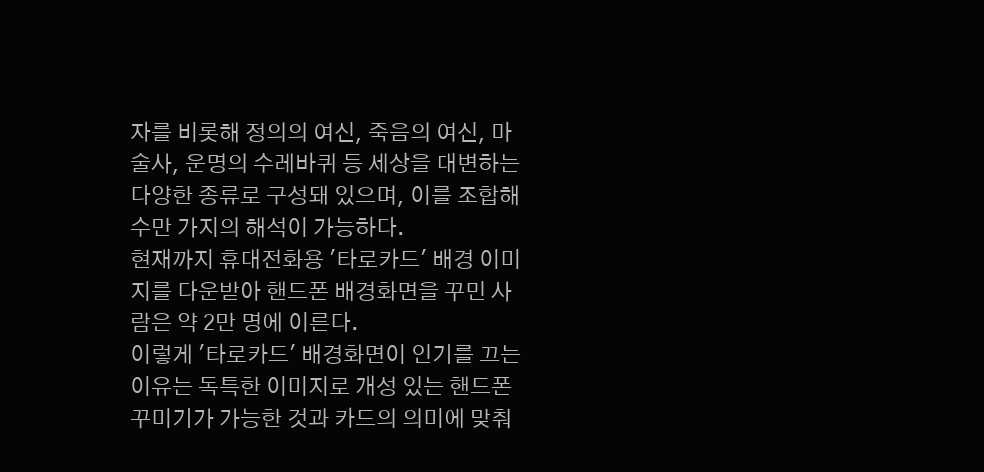자를 비롯해 정의의 여신, 죽음의 여신, 마술사, 운명의 수레바퀴 등 세상을 대변하는 다양한 종류로 구성돼 있으며, 이를 조합해 수만 가지의 해석이 가능하다.
현재까지 휴대전화용 '타로카드' 배경 이미지를 다운받아 핸드폰 배경화면을 꾸민 사람은 약 2만 명에 이른다.
이렇게 '타로카드' 배경화면이 인기를 끄는 이유는 독특한 이미지로 개성 있는 핸드폰 꾸미기가 가능한 것과 카드의 의미에 맞춰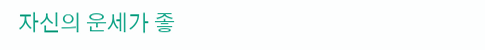자신의 운세가 좋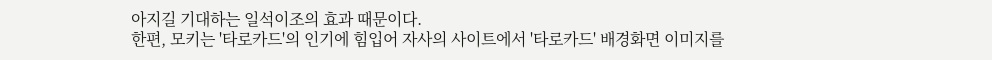아지길 기대하는 일석이조의 효과 때문이다.
한편, 모키는 '타로카드'의 인기에 힘입어 자사의 사이트에서 '타로카드' 배경화면 이미지를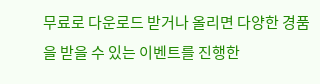무료로 다운로드 받거나 올리면 다양한 경품을 받을 수 있는 이벤트를 진행한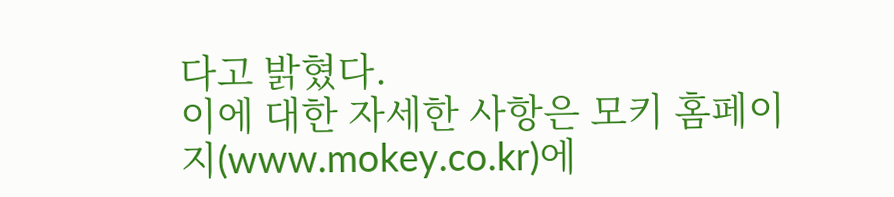다고 밝혔다.
이에 대한 자세한 사항은 모키 홈페이지(www.mokey.co.kr)에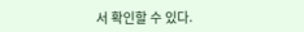서 확인할 수 있다.